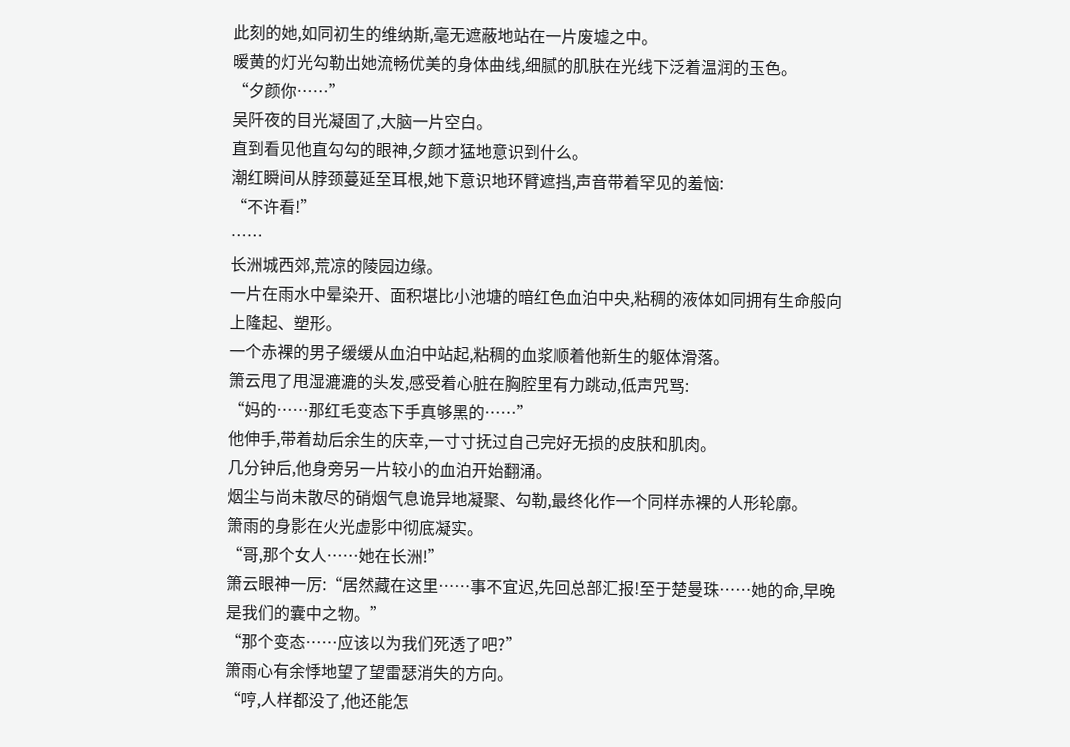此刻的她,如同初生的维纳斯,毫无遮蔽地站在一片废墟之中。
暖黄的灯光勾勒出她流畅优美的身体曲线,细腻的肌肤在光线下泛着温润的玉色。
“夕颜你……”
吴阡夜的目光凝固了,大脑一片空白。
直到看见他直勾勾的眼神,夕颜才猛地意识到什么。
潮红瞬间从脖颈蔓延至耳根,她下意识地环臂遮挡,声音带着罕见的羞恼:
“不许看!”
……
长洲城西郊,荒凉的陵园边缘。
一片在雨水中晕染开、面积堪比小池塘的暗红色血泊中央,粘稠的液体如同拥有生命般向上隆起、塑形。
一个赤裸的男子缓缓从血泊中站起,粘稠的血浆顺着他新生的躯体滑落。
箫云甩了甩湿漉漉的头发,感受着心脏在胸腔里有力跳动,低声咒骂:
“妈的……那红毛变态下手真够黑的……”
他伸手,带着劫后余生的庆幸,一寸寸抚过自己完好无损的皮肤和肌肉。
几分钟后,他身旁另一片较小的血泊开始翻涌。
烟尘与尚未散尽的硝烟气息诡异地凝聚、勾勒,最终化作一个同样赤裸的人形轮廓。
箫雨的身影在火光虚影中彻底凝实。
“哥,那个女人……她在长洲!”
箫云眼神一厉:“居然藏在这里……事不宜迟,先回总部汇报!至于楚曼珠……她的命,早晚是我们的囊中之物。”
“那个变态……应该以为我们死透了吧?”
箫雨心有余悸地望了望雷瑟消失的方向。
“哼,人样都没了,他还能怎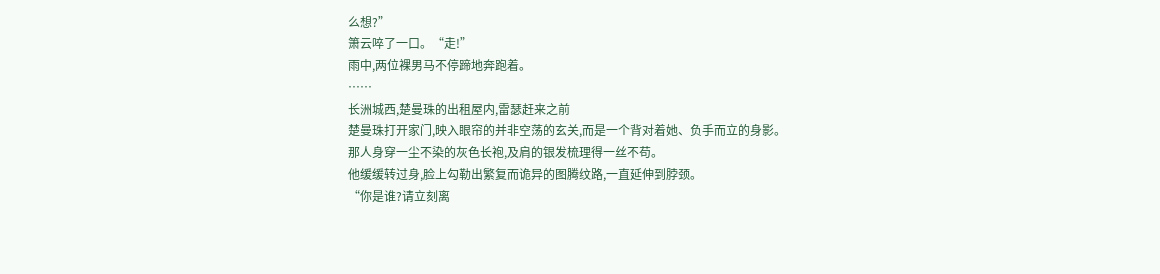么想?”
箫云啐了一口。“走!”
雨中,两位裸男马不停蹄地奔跑着。
……
长洲城西,楚曼珠的出租屋内,雷瑟赶来之前
楚曼珠打开家门,映入眼帘的并非空荡的玄关,而是一个背对着她、负手而立的身影。
那人身穿一尘不染的灰色长袍,及肩的银发梳理得一丝不苟。
他缓缓转过身,脸上勾勒出繁复而诡异的图腾纹路,一直延伸到脖颈。
“你是谁?请立刻离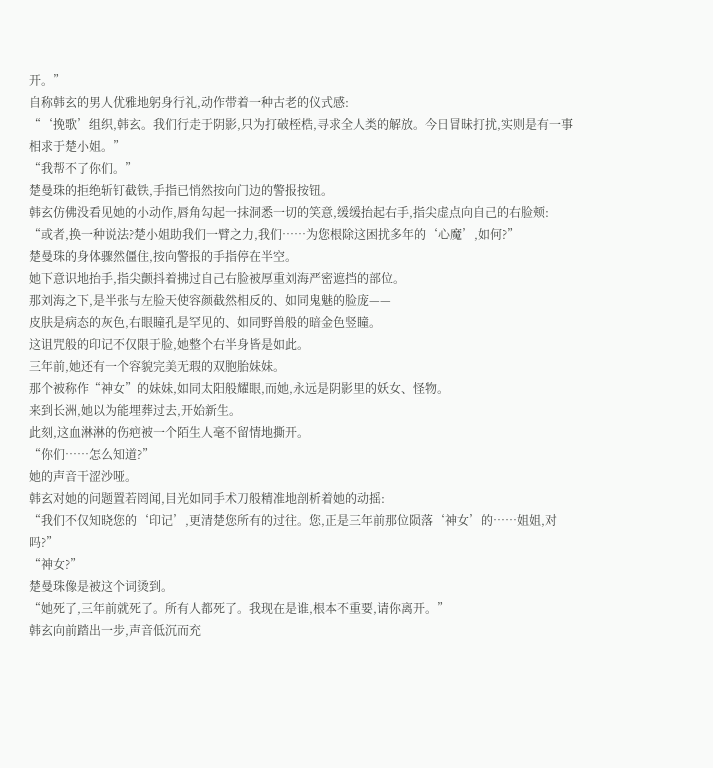开。”
自称韩玄的男人优雅地躬身行礼,动作带着一种古老的仪式感:
“‘挽歌’组织,韩玄。我们行走于阴影,只为打破桎梏,寻求全人类的解放。今日冒昧打扰,实则是有一事相求于楚小姐。”
“我帮不了你们。”
楚曼珠的拒绝斩钉截铁,手指已悄然按向门边的警报按钮。
韩玄仿佛没看见她的小动作,唇角勾起一抹洞悉一切的笑意,缓缓抬起右手,指尖虚点向自己的右脸颊:
“或者,换一种说法?楚小姐助我们一臂之力,我们……为您根除这困扰多年的‘心魔’,如何?”
楚曼珠的身体骤然僵住,按向警报的手指停在半空。
她下意识地抬手,指尖颤抖着拂过自己右脸被厚重刘海严密遮挡的部位。
那刘海之下,是半张与左脸天使容颜截然相反的、如同鬼魅的脸庞——
皮肤是病态的灰色,右眼瞳孔是罕见的、如同野兽般的暗金色竖瞳。
这诅咒般的印记不仅限于脸,她整个右半身皆是如此。
三年前,她还有一个容貌完美无瑕的双胞胎妹妹。
那个被称作“神女”的妹妹,如同太阳般耀眼,而她,永远是阴影里的妖女、怪物。
来到长洲,她以为能埋葬过去,开始新生。
此刻,这血淋淋的伤疤被一个陌生人毫不留情地撕开。
“你们……怎么知道?”
她的声音干涩沙哑。
韩玄对她的问题置若罔闻,目光如同手术刀般精准地剖析着她的动摇:
“我们不仅知晓您的‘印记’,更清楚您所有的过往。您,正是三年前那位陨落‘神女’的……姐姐,对吗?”
“神女?”
楚曼珠像是被这个词烫到。
“她死了,三年前就死了。所有人都死了。我现在是谁,根本不重要,请你离开。”
韩玄向前踏出一步,声音低沉而充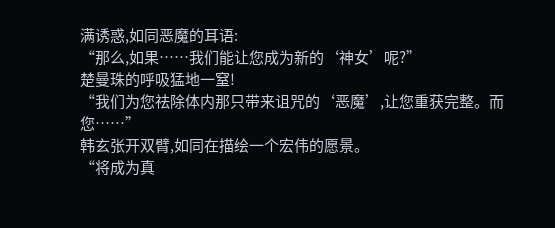满诱惑,如同恶魔的耳语:
“那么,如果……我们能让您成为新的‘神女’呢?”
楚曼珠的呼吸猛地一窒!
“我们为您祛除体内那只带来诅咒的‘恶魔’,让您重获完整。而您……”
韩玄张开双臂,如同在描绘一个宏伟的愿景。
“将成为真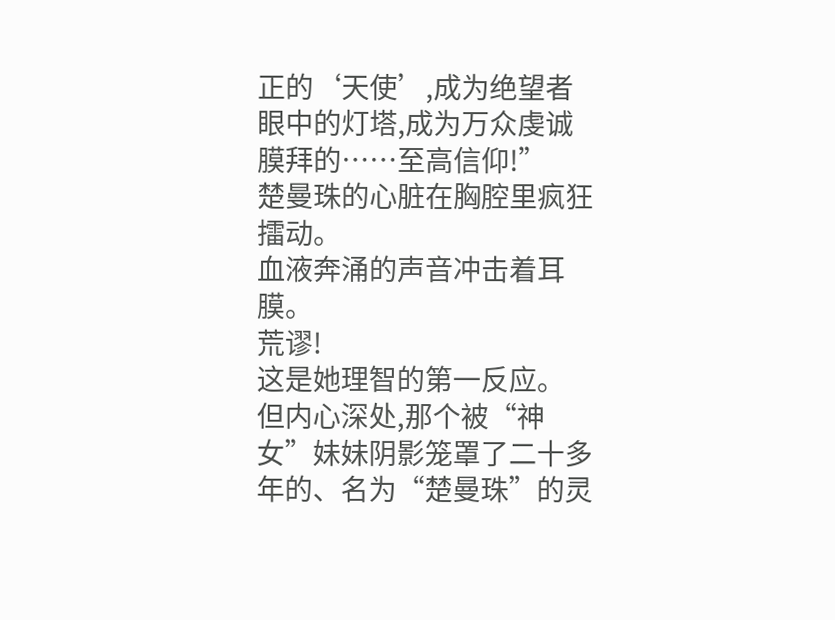正的‘天使’,成为绝望者眼中的灯塔,成为万众虔诚膜拜的……至高信仰!”
楚曼珠的心脏在胸腔里疯狂擂动。
血液奔涌的声音冲击着耳膜。
荒谬!
这是她理智的第一反应。
但内心深处,那个被“神女”妹妹阴影笼罩了二十多年的、名为“楚曼珠”的灵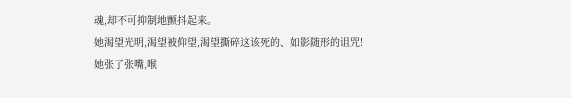魂,却不可抑制地颤抖起来。
她渴望光明,渴望被仰望,渴望撕碎这该死的、如影随形的诅咒!
她张了张嘴,喉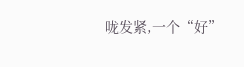咙发紧,一个“好”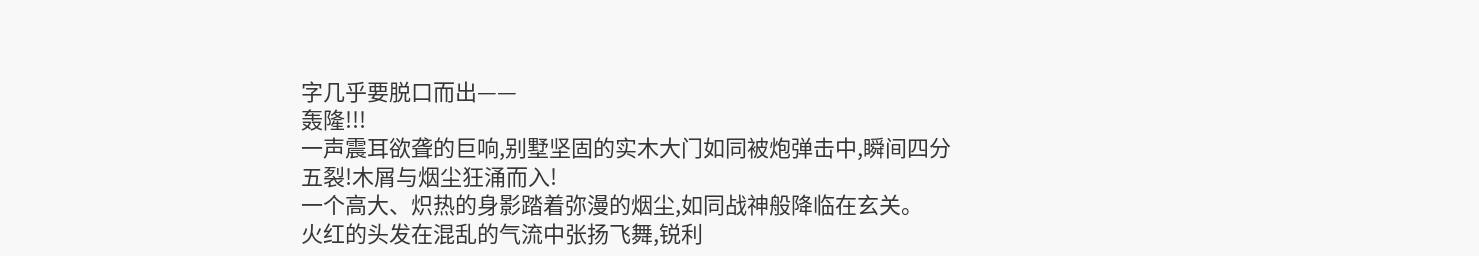字几乎要脱口而出——
轰隆!!!
一声震耳欲聋的巨响,别墅坚固的实木大门如同被炮弹击中,瞬间四分五裂!木屑与烟尘狂涌而入!
一个高大、炽热的身影踏着弥漫的烟尘,如同战神般降临在玄关。
火红的头发在混乱的气流中张扬飞舞,锐利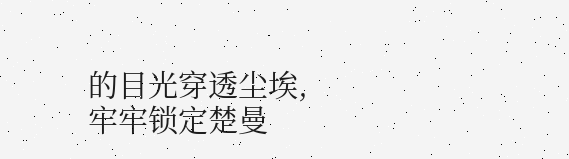的目光穿透尘埃,牢牢锁定楚曼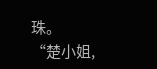珠。
“楚小姐,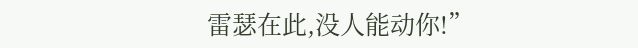雷瑟在此,没人能动你!”